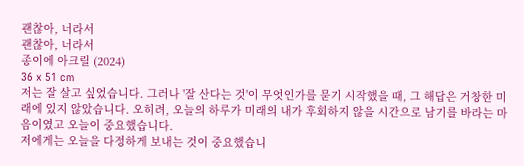괜찮아, 너라서
괜찮아, 너라서
종이에 아크릴 (2024)
36 x 51 cm
저는 잘 살고 싶었습니다. 그러나 '잘 산다는 것'이 무엇인가를 묻기 시작했을 때, 그 해답은 거창한 미래에 있지 않았습니다. 오히려, 오늘의 하루가 미래의 내가 후회하지 않을 시간으로 남기를 바라는 마음이였고 오늘이 중요했습니다.
저에게는 오늘을 다정하게 보내는 것이 중요했습니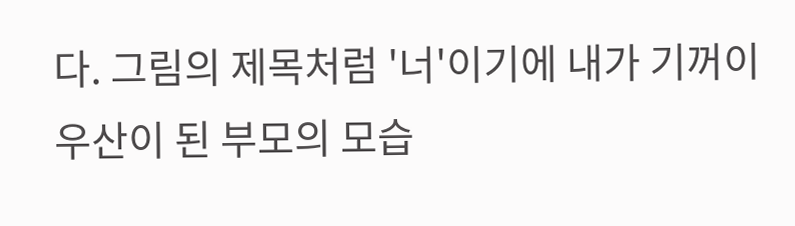다. 그림의 제목처럼 '너'이기에 내가 기꺼이 우산이 된 부모의 모습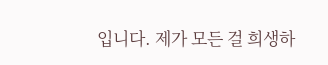입니다. 제가 모든 걸 희생하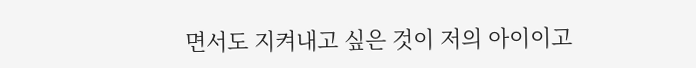면서도 지켜내고 싶은 것이 저의 아이이고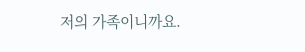저의 가족이니까요.